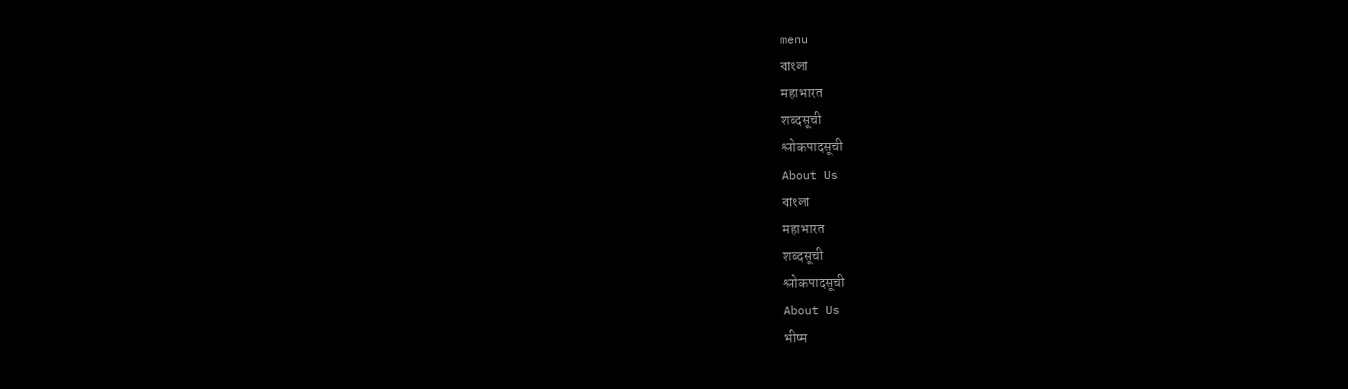menu
বাংলা
महाभारत
शब्दसूची
श्लोकपादसूची
About Us
বাংলা
महाभारत
शब्दसूची
श्लोकपादसूची
About Us
भीष्म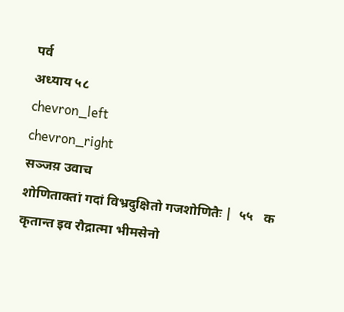पर्व
अध्याय ५८
chevron_left
chevron_right
सञ्जय़ उवाच
शोणिताक्तां गदां विभ्रदुक्षितो गजशोणितैः |  ५५   क
कृतान्त इव रौद्रात्मा भीमसेनो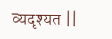व्यदृश्यत ||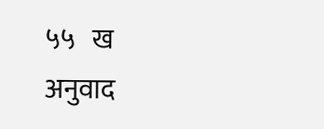५५   ख
अनुवाद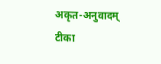अकृत-अनुवादम्
टीका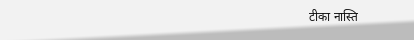टीका नास्ति